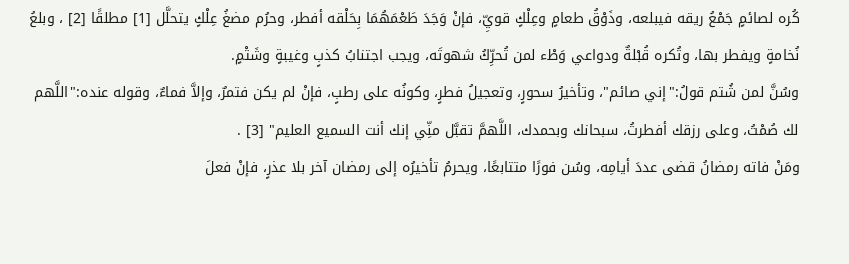كُره لصائمٍ جَمْعُ ريقه فيبلعه، وذَوْقُ طعامٍ وعِلْكٍ قويِّ، فإنْ وَجَدَ طَعْمَهُمَا بِحَلْقه أفطر، وحرُم مضغُ عِلْكٍ يتحلَّل [1] مطلقًا [2] ، وبلعُ نُخامةٍ ويفطر بها، وتُكره قُبْلةٌ ودواعي وَطْء لمن تُحرِّكُ شهوتَه، ويجب اجتنابُ كذبٍ وغيبةٍ وشَتْمٍ.
وسُنَّ لمن شُتم قولُ:"إني صائم"، وتأخيرُ سحورٍ، وتعجيلُ فطرٍ، وكونُه على رطبٍ، فإنْ لم يكن فتمرٌ، وإلاَّ فماءٌ، وقوله عنده:"اللَّهم لك صُمْتُ، وعلى رزقك أفطرتُ، سبحانك وبحمدك، اللَّهمَّ تقبَّل منِّي إنك أنت السميع العليم" [3] .
ومَنْ فاته رمضانُ قضى عددَ أيامِه، وسُن فورًا متتابعًا، ويحرمُ تأخيرُه إلى رمضان آخر بلا عذرٍ، فإنْ فعلَ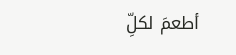أطعمَ لكلِّ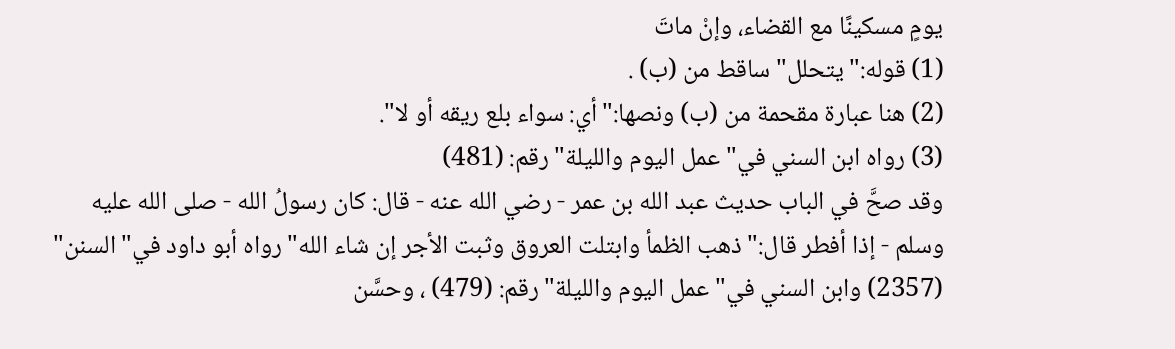يومٍ مسكينًا مع القضاء، وإنْ ماتَ
(1) قوله:"يتحلل"ساقط من (ب) .
(2) هنا عبارة مقحمة من (ب) ونصها:"أي: سواء بلع ريقه أو لا".
(3) رواه ابن السني في"عمل اليوم والليلة"رقم: (481)
وقد صحَّ في الباب حديث عبد الله بن عمر - رضي الله عنه - قال: كان رسولُ الله - صلى الله عليه وسلم - إذا أفطر قال:"ذهب الظمأ وابتلت العروق وثبت الأجر إن شاء الله"رواه أبو داود في"السنن" (2357) وابن السني في"عمل اليوم والليلة"رقم: (479) ، وحسَّن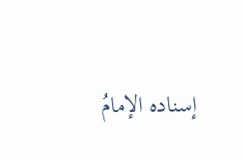إسناده الإمامُ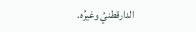الدارقطنيُ وغيرُه.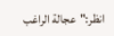انظر:"عجالة الراغب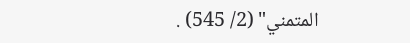المتمني" (2/ 545) .